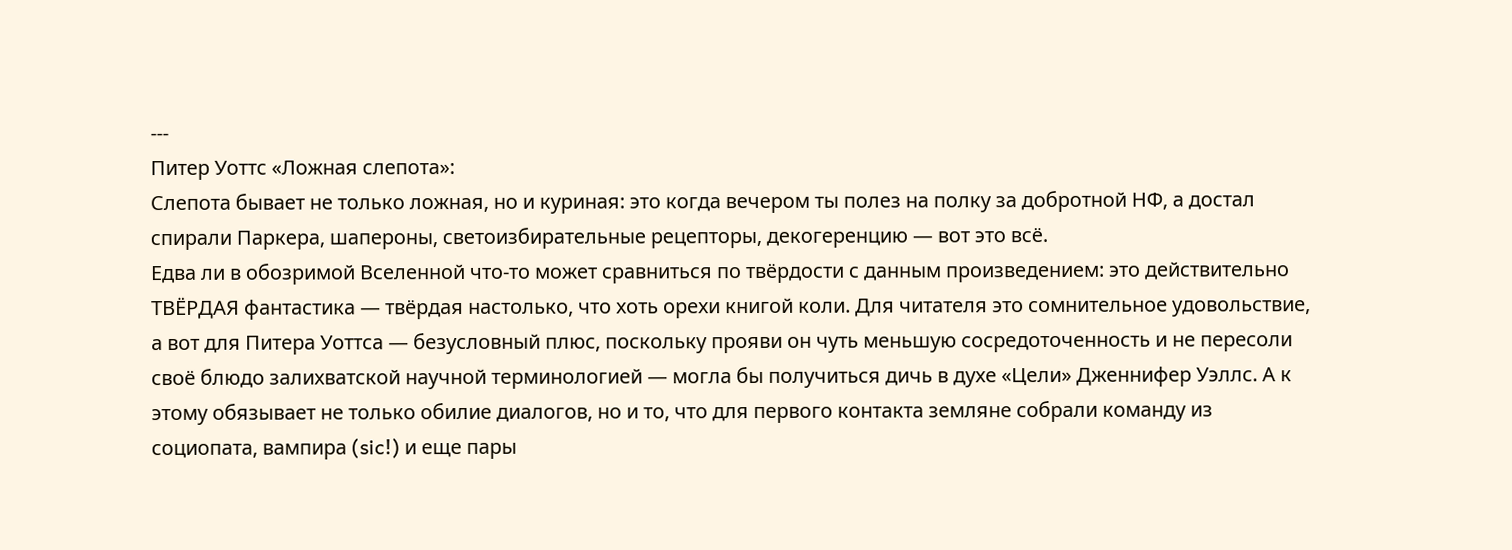---
Питер Уоттс «Ложная слепота»:
Слепота бывает не только ложная, но и куриная: это когда вечером ты полез на полку за добротной НФ, а достал спирали Паркера, шапероны, светоизбирательные рецепторы, декогеренцию — вот это всё.
Едва ли в обозримой Вселенной что-то может сравниться по твёрдости с данным произведением: это действительно ТВЁРДАЯ фантастика — твёрдая настолько, что хоть орехи книгой коли. Для читателя это сомнительное удовольствие, а вот для Питера Уоттса — безусловный плюс, поскольку прояви он чуть меньшую сосредоточенность и не пересоли своё блюдо залихватской научной терминологией — могла бы получиться дичь в духе «Цели» Дженнифер Уэллс. А к этому обязывает не только обилие диалогов, но и то, что для первого контакта земляне собрали команду из социопата, вампира (sic!) и еще пары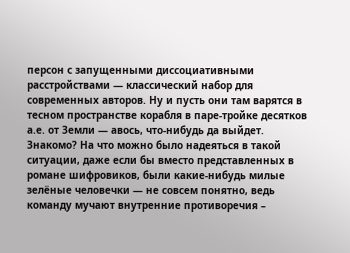персон с запущенными диссоциативными расстройствами — классический набор для современных авторов. Ну и пусть они там варятся в тесном пространстве корабля в паре-тройке десятков а.е. от Земли — авось, что-нибудь да выйдет. Знакомо? На что можно было надеяться в такой ситуации, даже если бы вместо представленных в романе шифровиков, были какие-нибудь милые зелёные человечки — не совсем понятно, ведь команду мучают внутренние противоречия –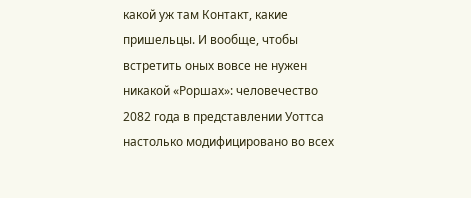какой уж там Контакт, какие пришельцы. И вообще, чтобы встретить оных вовсе не нужен никакой «Роршах»: человечество 2082 года в представлении Уоттса настолько модифицировано во всех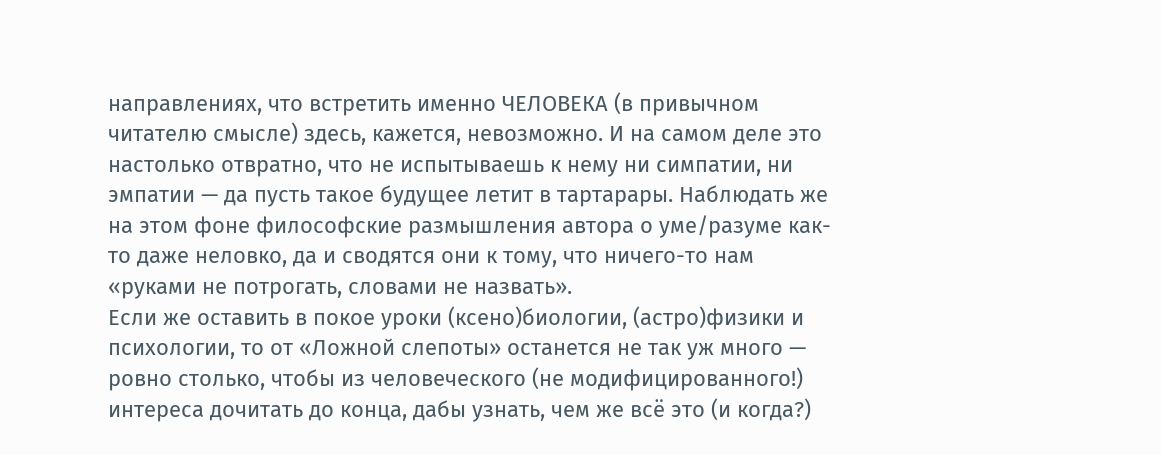направлениях, что встретить именно ЧЕЛОВЕКА (в привычном читателю смысле) здесь, кажется, невозможно. И на самом деле это настолько отвратно, что не испытываешь к нему ни симпатии, ни эмпатии — да пусть такое будущее летит в тартарары. Наблюдать же на этом фоне философские размышления автора о уме/разуме как-то даже неловко, да и сводятся они к тому, что ничего-то нам «руками не потрогать, словами не назвать».
Если же оставить в покое уроки (ксено)биологии, (астро)физики и психологии, то от «Ложной слепоты» останется не так уж много — ровно столько, чтобы из человеческого (не модифицированного!) интереса дочитать до конца, дабы узнать, чем же всё это (и когда?)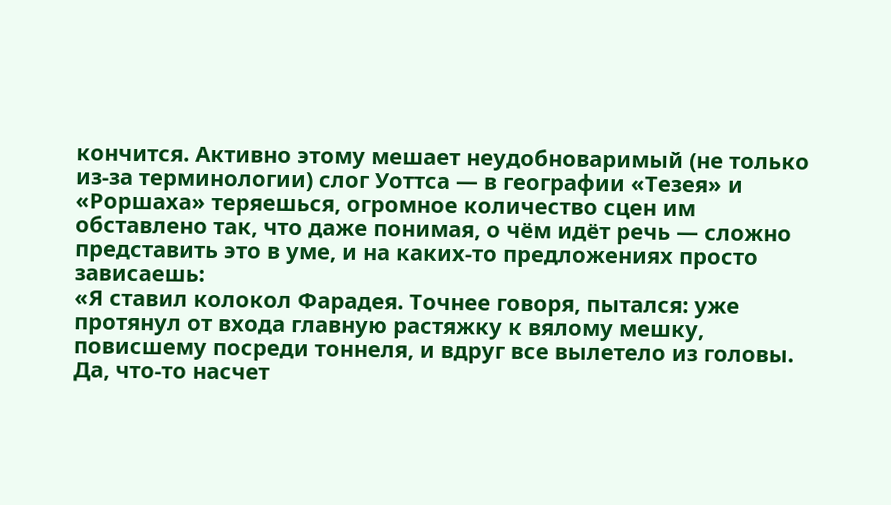кончится. Активно этому мешает неудобноваримый (не только из-за терминологии) слог Уоттса — в географии «Тезея» и «Роршаха» теряешься, огромное количество сцен им обставлено так, что даже понимая, о чём идёт речь — сложно представить это в уме, и на каких-то предложениях просто зависаешь:
«Я ставил колокол Фарадея. Точнее говоря, пытался: уже протянул от входа главную растяжку к вялому мешку, повисшему посреди тоннеля, и вдруг все вылетело из головы. Да, что-то насчет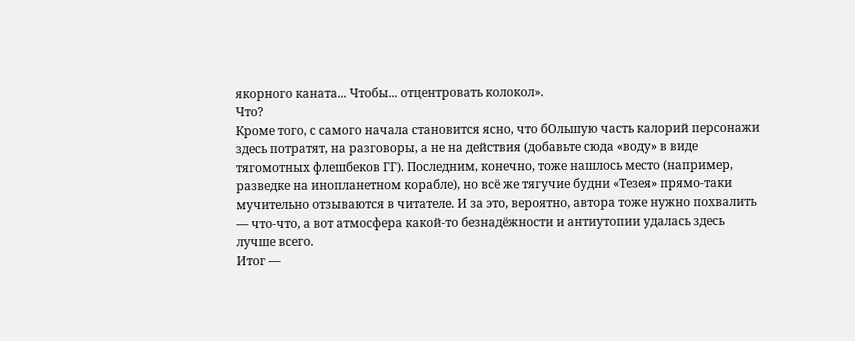якорного каната... Чтобы... отцентровать колокол».
Что?
Кроме того, с самого начала становится ясно, что бОльшую часть калорий персонажи здесь потратят, на разговоры, а не на действия (добавьте сюда «воду» в виде тягомотных флешбеков ГГ). Последним, конечно, тоже нашлось место (например, разведке на инопланетном корабле), но всё же тягучие будни «Тезея» прямо-таки мучительно отзываются в читателе. И за это, вероятно, автора тоже нужно похвалить — что-что, а вот атмосфера какой-то безнадёжности и антиутопии удалась здесь лучше всего.
Итог —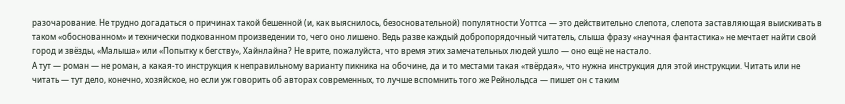разочарование. Не трудно догадаться о причинах такой бешенной (и, как выяснилось, безосновательной) популятности Уоттса — это действительно слепота, слепота заставляющая выискивать в таком «обоснованном» и технически подкованном произведении то, чего оно лишено. Ведь разве каждый добропорядочный читатель, слыша фразу «научная фантастика» не мечтает найти свой город и звёзды, «Малыша» или «Попытку к бегству», Хайнлайна? Не врите, пожалуйста, что время этих замечательных людей ушло — оно ещё не настало.
А тут — роман — не роман, а какая-то инструкция к неправильному варианту пикника на обочине, да и то местами такая «твёрдая», что нужна инструкция для этой инструкции. Читать или не читать — тут дело, конечно, хозяйское, но если уж говорить об авторах современных, то лучше вспомнить того же Рейнольдса — пишет он с таким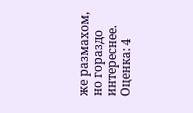же размахом, но гораздо интереснее.
Оценка: 4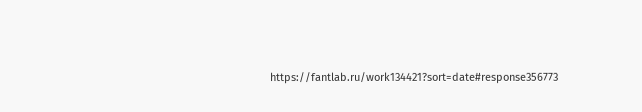https://fantlab.ru/work134421?sort=date#response356773